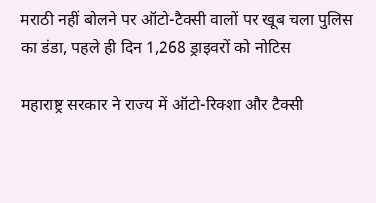मराठी नहीं बोलने पर ऑटो-टैक्सी वालों पर खूब चला पुलिस का डंडा, पहले ही दिन 1,268 ड्राइवरों को नोटिस

महाराष्ट्र सरकार ने राज्य में ऑटो-रिक्शा और टैक्सी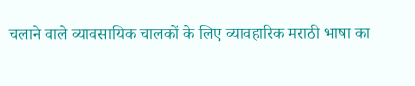चलाने वाले व्यावसायिक चालकों के लिए व्यावहारिक मराठी भाषा का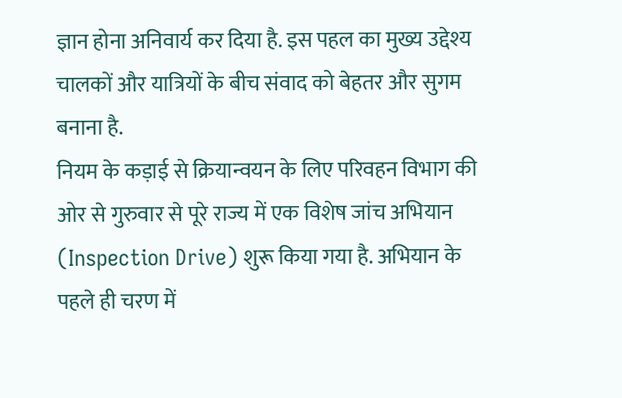ज्ञान होना अनिवार्य कर दिया है. इस पहल का मुख्य उद्देश्य चालकों और यात्रियों के बीच संवाद को बेहतर और सुगम बनाना है.
नियम के कड़ाई से क्रियान्वयन के लिए परिवहन विभाग की ओर से गुरुवार से पूरे राज्य में एक विशेष जांच अभियान (Inspection Drive) शुरू किया गया है. अभियान के पहले ही चरण में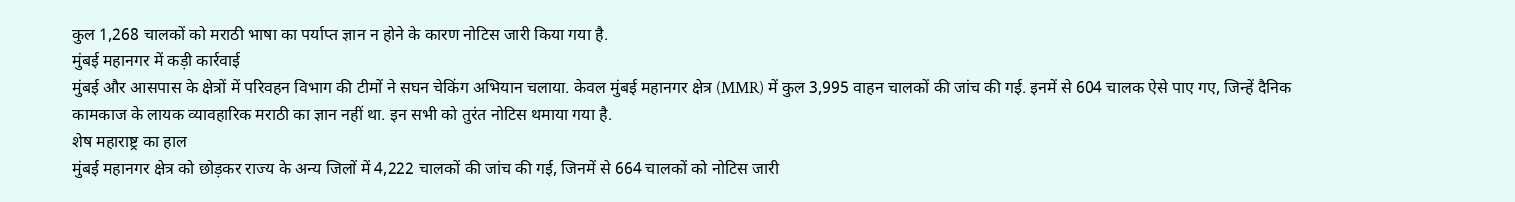कुल 1,268 चालकों को मराठी भाषा का पर्याप्त ज्ञान न होने के कारण नोटिस जारी किया गया है.
मुंबई महानगर में कड़ी कार्रवाई
मुंबई और आसपास के क्षेत्रों में परिवहन विभाग की टीमों ने सघन चेकिंग अभियान चलाया. केवल मुंबई महानगर क्षेत्र (MMR) में कुल 3,995 वाहन चालकों की जांच की गई. इनमें से 604 चालक ऐसे पाए गए, जिन्हें दैनिक कामकाज के लायक व्यावहारिक मराठी का ज्ञान नहीं था. इन सभी को तुरंत नोटिस थमाया गया है.
शेष महाराष्ट्र का हाल
मुंबई महानगर क्षेत्र को छोड़कर राज्य के अन्य जिलों में 4,222 चालकों की जांच की गई, जिनमें से 664 चालकों को नोटिस जारी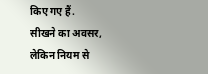किए गए हैं.
सीखने का अवसर, लेकिन नियम से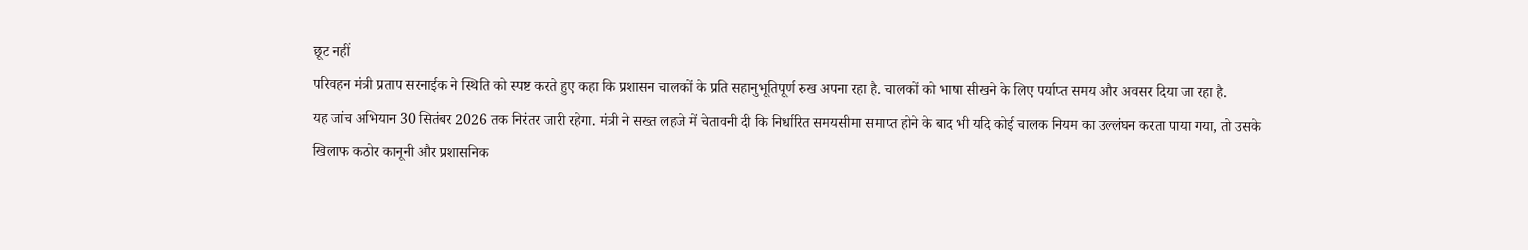छूट नहीं
परिवहन मंत्री प्रताप सरनाईक ने स्थिति को स्पष्ट करते हुए कहा कि प्रशासन चालकों के प्रति सहानुभूतिपूर्ण रुख अपना रहा है. चालकों को भाषा सीखने के लिए पर्याप्त समय और अवसर दिया जा रहा है.
यह जांच अभियान 30 सितंबर 2026 तक निरंतर जारी रहेगा. मंत्री ने सख्त लहजे में चेतावनी दी कि निर्धारित समयसीमा समाप्त होने के बाद भी यदि कोई चालक नियम का उल्लंघन करता पाया गया, तो उसके खिलाफ कठोर कानूनी और प्रशासनिक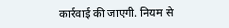कार्रवाई की जाएगी. नियम से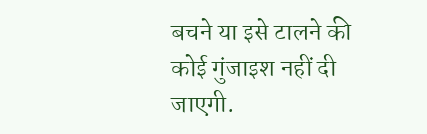बचने या इसे टालने की कोई गुंजाइश नहीं दी जाएगी.